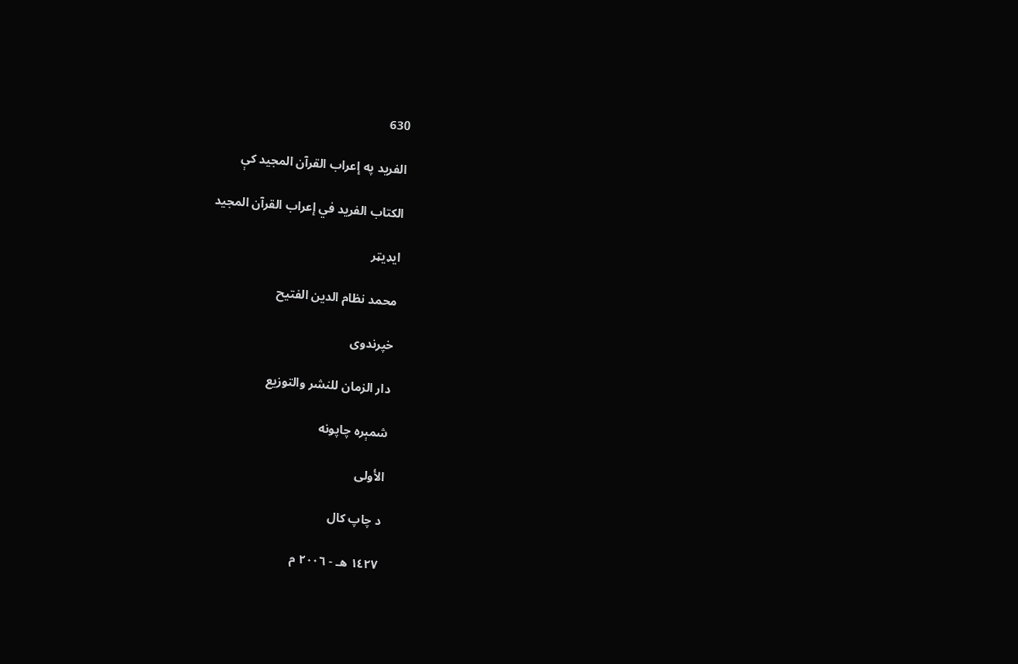630

الفرید په إعراب القرآن المجید کې

الكتاب الفريد في إعراب القرآن المجيد

ایډیټر

محمد نظام الدين الفتيح

خپرندوی

دار الزمان للنشر والتوزيع

شمېره چاپونه

الأولى

د چاپ کال

١٤٢٧ هـ - ٢٠٠٦ م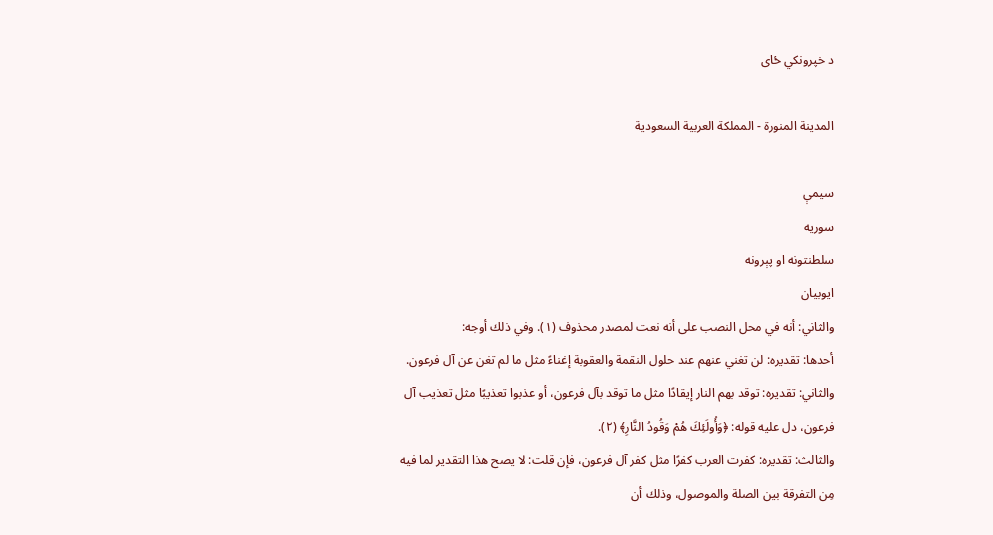د خپرونکي ځای

المدينة المنورة - المملكة العربية السعودية

سیمې
سوریه
سلطنتونه او پېرونه
ایوبیان
والثاني: أنه في محل النصب على أنه نعت لمصدر محذوف (١). وفي ذلك أوجه:
أحدها: تقديره: لن تغني عنهم عند حلول النقمة والعقوبة إغناءً مثل ما لم تغن عن آل فرعون.
والثاني: تقديره: توقد بهم النار إيقادًا مثل ما توقد بآل فرعون، أو عذبوا تعذيبًا مثل تعذيب آل فرعون، دل عليه قوله: ﴿وَأُولَئِكَ هُمْ وَقُودُ النَّارِ﴾ (٢).
والثالث: تقديره: كفرت العرب كفرًا مثل كفر آل فرعون، فإن قلت: لا يصح هذا التقدير لما فيه مِن التفرقة بين الصلة والموصول، وذلك أن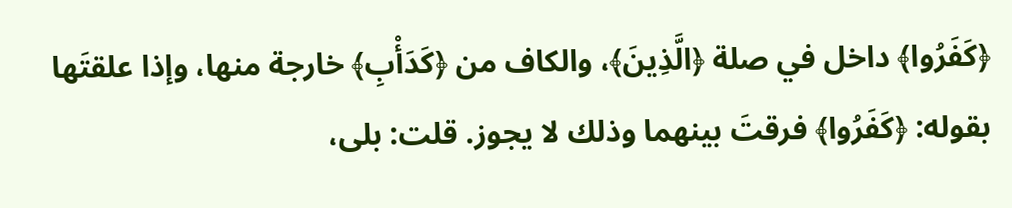﴿كَفَرُوا﴾ داخل في صلة ﴿الَّذِينَ﴾، والكاف من ﴿كَدَأْبِ﴾ خارجة منها، وإذا علقتَها بقوله: ﴿كَفَرُوا﴾ فرقتَ بينهما وذلك لا يجوز. قلت: بلى،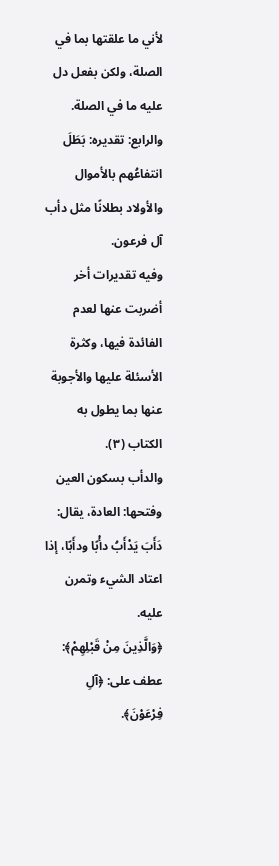لأني ما علقتها بما في الصلة، ولكن بفعل دل عليه ما في الصلة.
والرابع: تقديره: بَطَلَ انتفاعُهم بالأموال والأولاد بطلانًا مثل دأب آل فرعون.
وفيه تقديرات أخر أضربت عنها لعدم الفائدة فيها، وكثرة الأسئلة عليها والأجوبة عنها بما يطول به الكتاب (٣).
والدأب بسكون العين وفتحها: العادة، يقال: دَأَبَ يَدْأَبُ دأْبًا ودأَبًا، إذا اعتاد الشيء وتمرن عليه.
﴿وَالَّذِينَ مِنْ قَبْلِهِمْ﴾: عطف على: ﴿آلِ فِرْعَوْنَ﴾.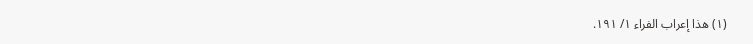(١) هذا إعراب الفراء ١/ ١٩١.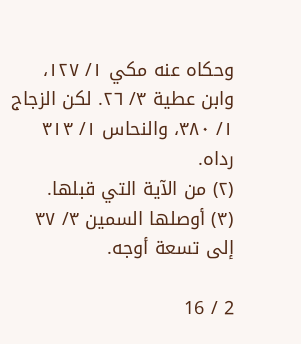وحكاه عنه مكي ١/ ١٢٧، وابن عطية ٣/ ٢٦. لكن الزجاج ١/ ٣٨٠، والنحاس ١/ ٣١٣ رداه.
(٢) من الآية التي قبلها.
(٣) أوصلها السمين ٣/ ٣٧ إلى تسعة أوجه.

2 / 16